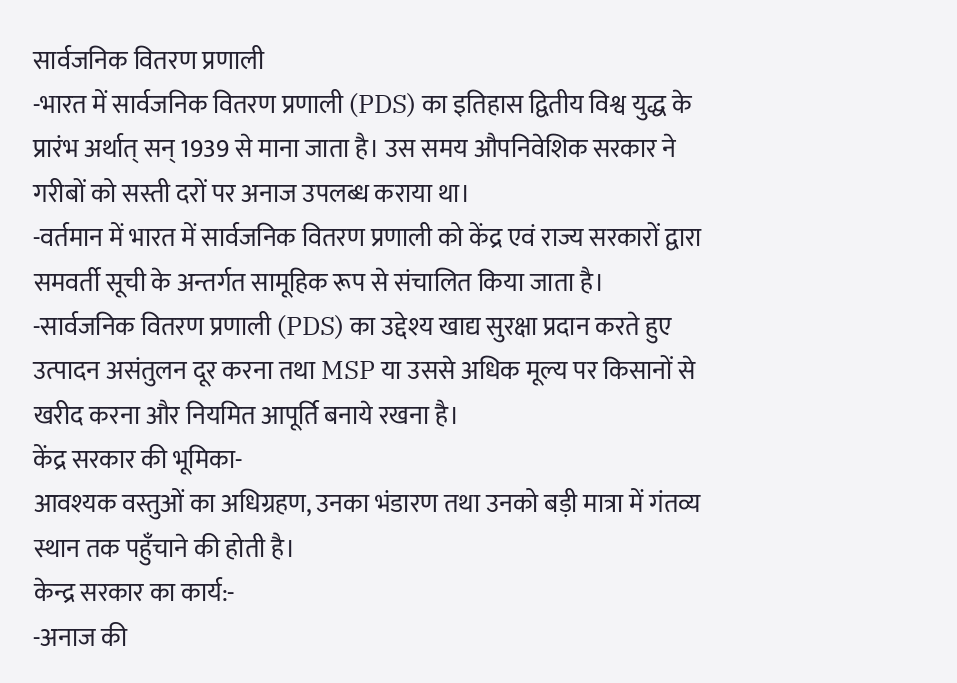सार्वजनिक वितरण प्रणाली
-भारत में सार्वजनिक वितरण प्रणाली (PDS) का इतिहास द्वितीय विश्व युद्ध के प्रारंभ अर्थात् सन् 1939 से माना जाता है। उस समय औपनिवेशिक सरकार ने गरीबों को सस्ती दरों पर अनाज उपलब्ध कराया था।
-वर्तमान में भारत में सार्वजनिक वितरण प्रणाली को केंद्र एवं राज्य सरकारों द्वारा समवर्ती सूची के अन्तर्गत सामूहिक रूप से संचालित किया जाता है।
-सार्वजनिक वितरण प्रणाली (PDS) का उद्देश्य खाद्य सुरक्षा प्रदान करते हुए उत्पादन असंतुलन दूर करना तथा MSP या उससे अधिक मूल्य पर किसानों से खरीद करना और नियमित आपूर्ति बनाये रखना है।
केंद्र सरकार की भूमिका-
आवश्यक वस्तुओं का अधिग्रहण, उनका भंडारण तथा उनको बड़ी मात्रा में गंतव्य स्थान तक पहुँचाने की होती है।
केन्द्र सरकार का कार्य:-
-अनाज की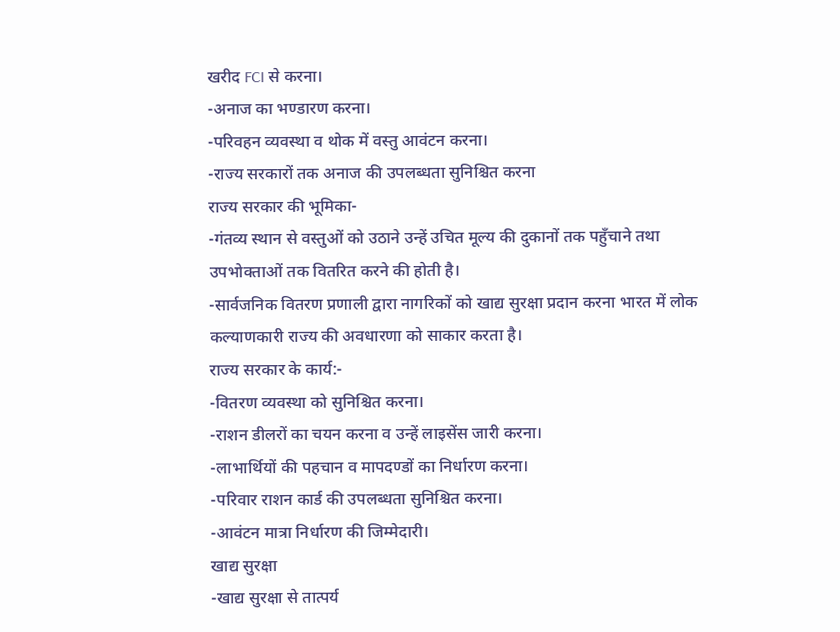खरीद FCI से करना।
-अनाज का भण्डारण करना।
-परिवहन व्यवस्था व थोक में वस्तु आवंटन करना।
-राज्य सरकारों तक अनाज की उपलब्धता सुनिश्चित करना
राज्य सरकार की भूमिका-
-गंतव्य स्थान से वस्तुओं को उठाने उन्हें उचित मूल्य की दुकानों तक पहुँचाने तथा उपभोक्ताओं तक वितरित करने की होती है।
-सार्वजनिक वितरण प्रणाली द्वारा नागरिकों को खाद्य सुरक्षा प्रदान करना भारत में लोक कल्याणकारी राज्य की अवधारणा को साकार करता है।
राज्य सरकार के कार्य:-
-वितरण व्यवस्था को सुनिश्चित करना।
-राशन डीलरों का चयन करना व उन्हें लाइसेंस जारी करना।
-लाभार्थियों की पहचान व मापदण्डों का निर्धारण करना।
-परिवार राशन कार्ड की उपलब्धता सुनिश्चित करना।
-आवंटन मात्रा निर्धारण की जिम्मेदारी।
खाद्य सुरक्षा
-खाद्य सुरक्षा से तात्पर्य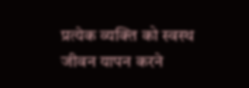प्रत्येक व्यक्ति को स्वस्थ जीवन यापन करने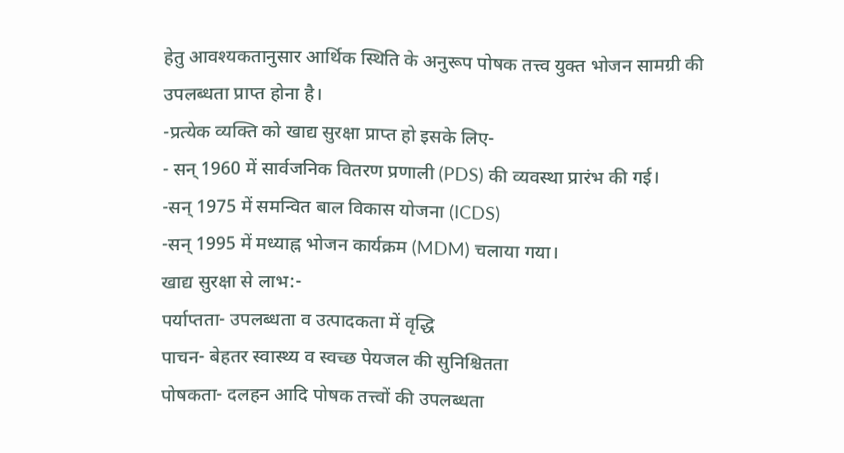हेतु आवश्यकतानुसार आर्थिक स्थिति के अनुरूप पोषक तत्त्व युक्त भोजन सामग्री की उपलब्धता प्राप्त होना है।
-प्रत्येक व्यक्ति को खाद्य सुरक्षा प्राप्त हो इसके लिए-
- सन् 1960 में सार्वजनिक वितरण प्रणाली (PDS) की व्यवस्था प्रारंभ की गई।
-सन् 1975 में समन्वित बाल विकास योजना (ICDS)
-सन् 1995 में मध्याह्न भोजन कार्यक्रम (MDM) चलाया गया।
खाद्य सुरक्षा से लाभ:-
पर्याप्तता- उपलब्धता व उत्पादकता में वृद्धि
पाचन- बेहतर स्वास्थ्य व स्वच्छ पेयजल की सुनिश्चितता
पोषकता- दलहन आदि पोषक तत्त्वों की उपलब्धता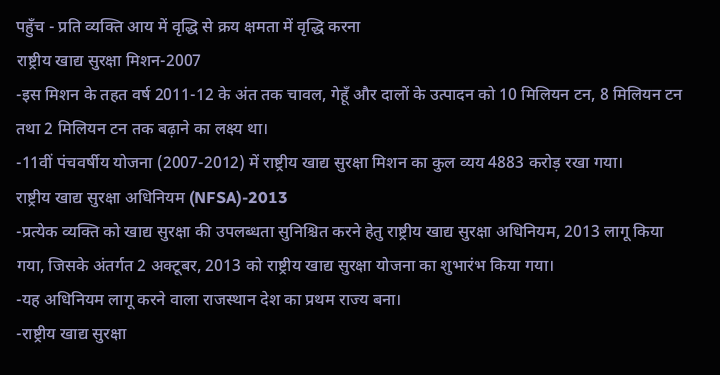पहुँच - प्रति व्यक्ति आय में वृद्धि से क्रय क्षमता में वृद्धि करना
राष्ट्रीय खाद्य सुरक्षा मिशन-2007
-इस मिशन के तहत वर्ष 2011-12 के अंत तक चावल, गेहूँ और दालों के उत्पादन को 10 मिलियन टन, 8 मिलियन टन तथा 2 मिलियन टन तक बढ़ाने का लक्ष्य था।
-11वीं पंचवर्षीय योजना (2007-2012) में राष्ट्रीय खाद्य सुरक्षा मिशन का कुल व्यय 4883 करोड़ रखा गया।
राष्ट्रीय खाद्य सुरक्षा अधिनियम (NFSA)-2013
-प्रत्येक व्यक्ति को खाद्य सुरक्षा की उपलब्धता सुनिश्चित करने हेतु राष्ट्रीय खाद्य सुरक्षा अधिनियम, 2013 लागू किया गया, जिसके अंतर्गत 2 अक्टूबर, 2013 को राष्ट्रीय खाद्य सुरक्षा योजना का शुभारंभ किया गया।
-यह अधिनियम लागू करने वाला राजस्थान देश का प्रथम राज्य बना।
-राष्ट्रीय खाद्य सुरक्षा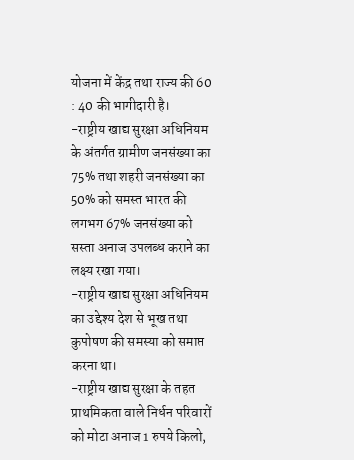योजना में केंद्र तथा राज्य की 60 : 40 की भागीदारी है।
-राष्ट्रीय खाद्य सुरक्षा अधिनियम के अंतर्गत ग्रामीण जनसंख्या का 75% तथा शहरी जनसंख्या का 50% को समस्त भारत की लगभग 67% जनसंख्या को सस्ता अनाज उपलब्ध कराने का लक्ष्य रखा गया।
-राष्ट्रीय खाद्य सुरक्षा अधिनियम का उद्देश्य देश से भूख तथा कुपोषण की समस्या को समाप्त करना था।
-राष्ट्रीय खाद्य सुरक्षा के तहत प्राथमिकता वाले निर्धन परिवारों को मोटा अनाज 1 रुपये किलो,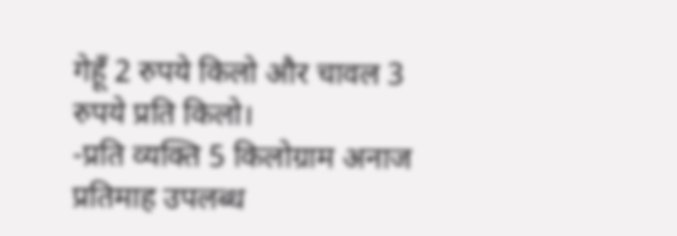गेहूँ 2 रुपये किलो और चावल 3 रुपये प्रति किलो।
-प्रति व्यक्ति 5 किलोग्राम अनाज प्रतिमाह उपलब्ध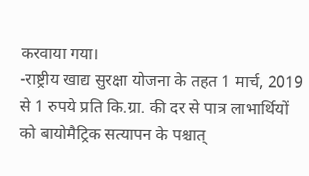करवाया गया।
-राष्ट्रीय खाद्य सुरक्षा योजना के तहत 1 मार्च, 2019 से 1 रुपये प्रति कि.ग्रा. की दर से पात्र लाभार्थियों को बायोमैट्रिक सत्यापन के पश्चात्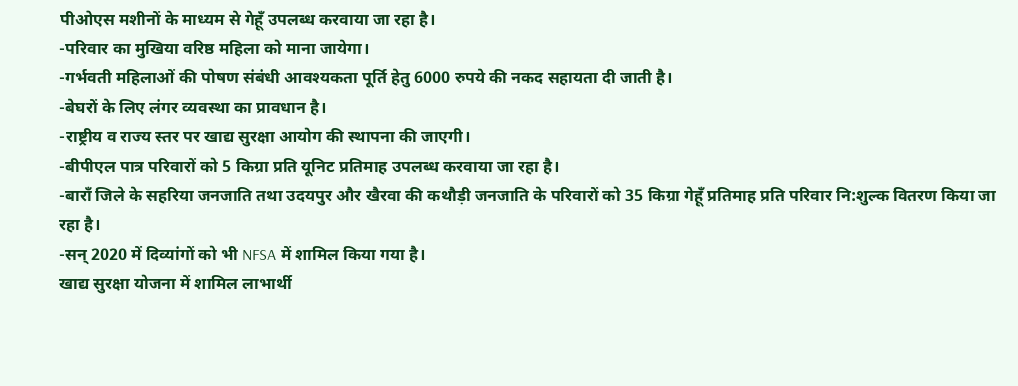पीओएस मशीनों के माध्यम से गेहूँ उपलब्ध करवाया जा रहा है।
-परिवार का मुखिया वरिष्ठ महिला को माना जायेगा।
-गर्भवती महिलाओं की पोषण संबंधी आवश्यकता पूर्ति हेतु 6000 रुपये की नकद सहायता दी जाती है।
-बेघरों के लिए लंगर व्यवस्था का प्रावधान है।
-राष्ट्रीय व राज्य स्तर पर खाद्य सुरक्षा आयोग की स्थापना की जाएगी।
-बीपीएल पात्र परिवारों को 5 किग्रा प्रति यूनिट प्रतिमाह उपलब्ध करवाया जा रहा है।
-बाराँ जिले के सहरिया जनजाति तथा उदयपुर और खैरवा की कथौड़ी जनजाति के परिवारों को 35 किग्रा गेहूँ प्रतिमाह प्रति परिवार नि:शुल्क वितरण किया जा रहा है।
-सन् 2020 में दिव्यांगों को भी NFSA में शामिल किया गया है।
खाद्य सुरक्षा योजना में शामिल लाभार्थी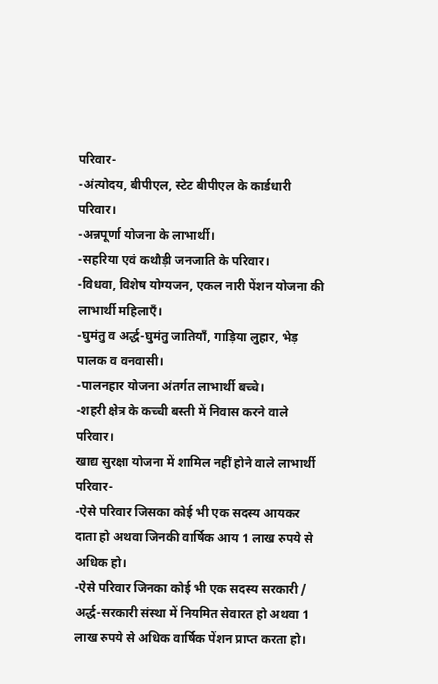परिवार-
-अंत्योदय, बीपीएल, स्टेट बीपीएल के कार्डधारी परिवार।
-अन्नपूर्णा योजना के लाभार्थी।
-सहरिया एवं कथौड़ी जनजाति के परिवार।
-विधवा, विशेष योग्यजन, एकल नारी पेंशन योजना की लाभार्थी महिलाएँ।
-घुमंतु व अर्द्ध-घुमंतु जातियाँ, गाड़िया लुहार, भेड़ पालक व वनवासी।
-पालनहार योजना अंतर्गत लाभार्थी बच्चे।
-शहरी क्षेत्र के कच्ची बस्ती में निवास करने वाले परिवार।
खाद्य सुरक्षा योजना में शामिल नहीं होने वाले लाभार्थी परिवार-
-ऐसे परिवार जिसका कोई भी एक सदस्य आयकर दाता हो अथवा जिनकी वार्षिक आय 1 लाख रुपये से अधिक हो।
-ऐसे परिवार जिनका कोई भी एक सदस्य सरकारी / अर्द्ध-सरकारी संस्था में नियमित सेवारत हो अथवा 1 लाख रुपये से अधिक वार्षिक पेंशन प्राप्त करता हो।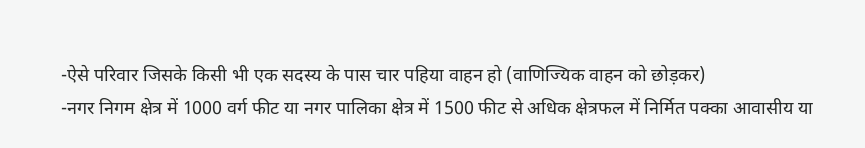-ऐसे परिवार जिसके किसी भी एक सदस्य के पास चार पहिया वाहन हो (वाणिज्यिक वाहन को छोड़कर)
-नगर निगम क्षेत्र में 1000 वर्ग फीट या नगर पालिका क्षेत्र में 1500 फीट से अधिक क्षेत्रफल में निर्मित पक्का आवासीय या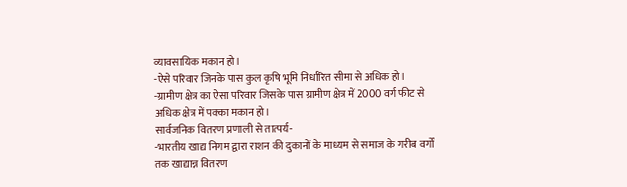व्यावसायिक मकान हो।
-ऐसे परिवार जिनके पास कुल कृषि भूमि निर्धारित सीमा से अधिक हो।
-ग्रामीण क्षेत्र का ऐसा परिवार जिसके पास ग्रामीण क्षेत्र में 2000 वर्ग फीट से अधिक क्षेत्र में पक्का मकान हो।
सार्वजनिक वितरण प्रणाली से तात्पर्य-
-भारतीय खाद्य निगम द्वारा राशन की दुकानों के माध्यम से समाज के गरीब वर्गों तक खाद्यान्न वितरण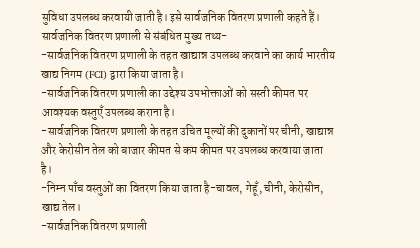सुविधा उपलब्ध करवायी जाती है। इसे सार्वजनिक वितरण प्रणाली कहते हैं।
सार्वजनिक वितरण प्रणाली से संबंधित मुख्य तथ्य-
-सार्वजनिक वितरण प्रणाली के तहत खाद्यान्न उपलब्ध करवाने का कार्य भारतीय खाद्य निगम (FCI) द्वारा किया जाता है।
-सार्वजनिक वितरण प्रणाली का उद्देश्य उपभोक्ताओं को सस्ती कीमत पर आवश्यक वस्तुएँ उपलब्ध कराना है।
-सार्वजनिक वितरण प्रणाली के तहत उचित मूल्यों की दुकानों पर चीनी, खाद्यान्न और केरोसीन तेल को बाजार कीमत से कम कीमत पर उपलब्ध करवाया जाता है।
-निम्न पाँच वस्तुओं का वितरण किया जाता है-चावल, गेहूँ, चीनी, केरोसीन, खाद्य तेल।
-सार्वजनिक वितरण प्रणाली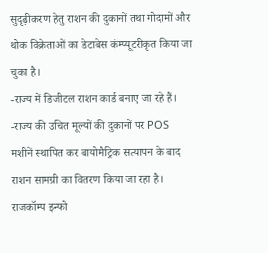सुदृढ़ीकरण हेतु राशन की दुकानों तथा गोदामों और थोक विक्रेताओं का डेटाबेस कंम्प्यूटरीकृत किया जा चुका है।
-राज्य में डिजीटल राशन कार्ड बनाए जा रहे हैं।
-राज्य की उचित मूल्यों की दुकानों पर POS मशीनें स्थापित कर बायोमैट्रिक सत्यापन के बाद राशन सामग्री का वितरण किया जा रहा है।
राजकॉम्प इन्फो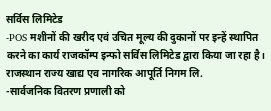सर्विस लिमिटेड
-POS मशीनों की खरीद एवं उचित मूल्य की दुकानों पर इन्हें स्थापित करने का कार्य राजकॉम्प इन्फो सर्विस लिमिटेड द्वारा किया जा रहा है।
राजस्थान राज्य खाद्य एव नागरिक आपूर्ति निगम लि.
-सार्वजनिक वितरण प्रणाली को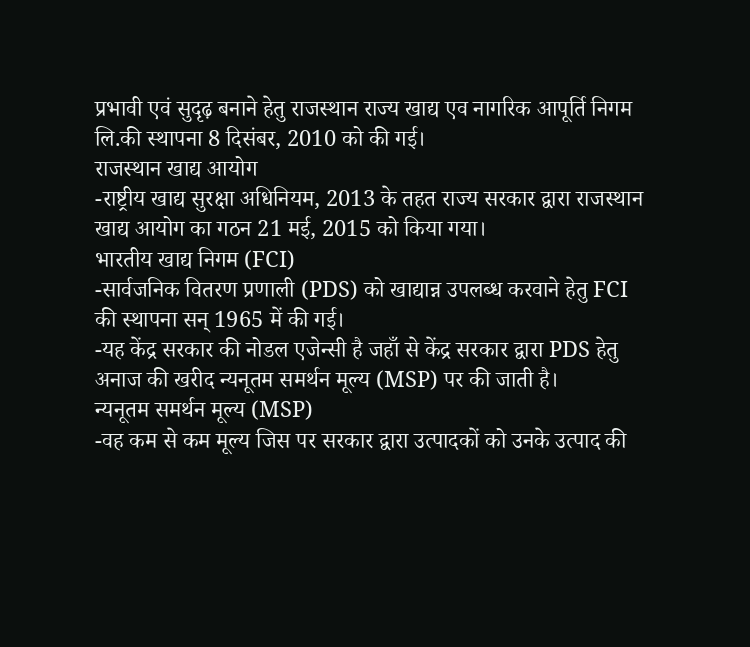प्रभावी एवं सुदृढ़ बनाने हेतु राजस्थान राज्य खाद्य एव नागरिक आपूर्ति निगम लि.की स्थापना 8 दिसंबर, 2010 को की गई।
राजस्थान खाद्य आयोग
-राष्ट्रीय खाद्य सुरक्षा अधिनियम, 2013 के तहत राज्य सरकार द्वारा राजस्थान खाद्य आयोग का गठन 21 मई, 2015 को किया गया।
भारतीय खाद्य निगम (FCI)
-सार्वजनिक वितरण प्रणाली (PDS) को खाद्यान्न उपलब्ध करवाने हेतु FCI की स्थापना सन् 1965 में की गई।
-यह केंद्र सरकार की नोडल एजेन्सी है जहाँ से केंद्र सरकार द्वारा PDS हेतु अनाज की खरीद न्यनूतम समर्थन मूल्य (MSP) पर की जाती है।
न्यनूतम समर्थन मूल्य (MSP)
-वह कम से कम मूल्य जिस पर सरकार द्वारा उत्पादकों को उनके उत्पाद की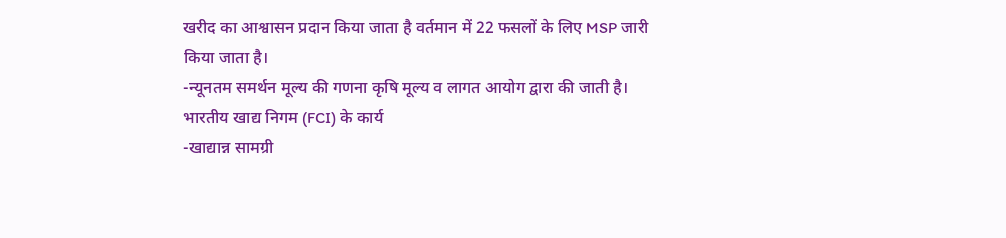खरीद का आश्वासन प्रदान किया जाता है वर्तमान में 22 फसलों के लिए MSP जारी किया जाता है।
-न्यूनतम समर्थन मूल्य की गणना कृषि मूल्य व लागत आयोग द्वारा की जाती है।
भारतीय खाद्य निगम (FCI) के कार्य
-खाद्यान्न सामग्री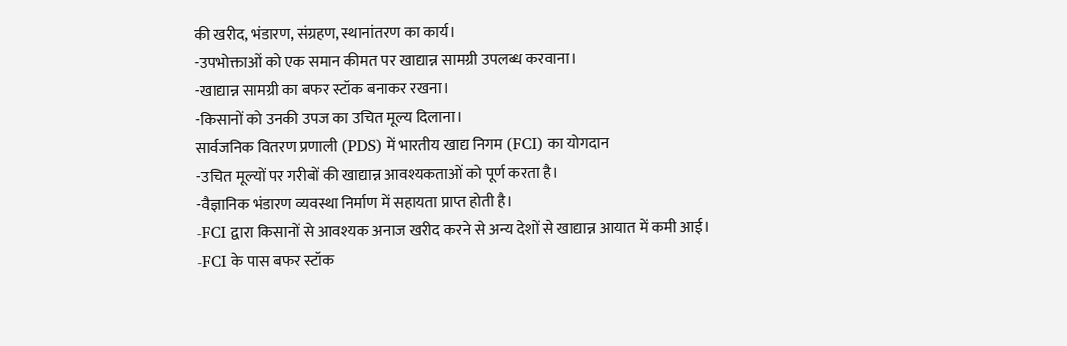की खरीद, भंडारण, संग्रहण, स्थानांतरण का कार्य।
-उपभोक्ताओं को एक समान कीमत पर खाद्यान्न सामग्री उपलब्ध करवाना।
-खाद्यान्न सामग्री का बफर स्टॉक बनाकर रखना।
-किसानों को उनकी उपज का उचित मूल्य दिलाना।
सार्वजनिक वितरण प्रणाली (PDS) में भारतीय खाद्य निगम (FCI) का योगदान
-उचित मूल्यों पर गरीबों की खाद्यान्न आवश्यकताओं को पूर्ण करता है।
-वैज्ञानिक भंडारण व्यवस्था निर्माण में सहायता प्राप्त होती है।
-FCI द्वारा किसानों से आवश्यक अनाज खरीद करने से अन्य देशों से खाद्यान्न आयात में कमी आई।
-FCI के पास बफर स्टॉक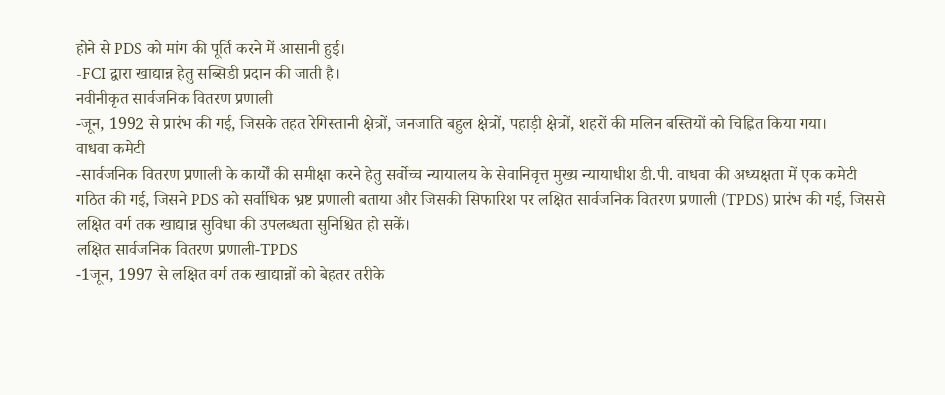होने से PDS को मांग की पूर्ति करने में आसानी हुई।
-FCI द्वारा खाद्यान्न हेतु सब्सिडी प्रदान की जाती है।
नवीनीकृत सार्वजनिक वितरण प्रणाली
-जून, 1992 से प्रारंभ की गई, जिसके तहत रेगिस्तानी क्षेत्रों, जनजाति बहुल क्षेत्रों, पहाड़ी क्षेत्रों, शहरों की मलिन बस्तियों को चिह्नित किया गया।
वाधवा कमेटी
-सार्वजनिक वितरण प्रणाली के कार्यों की समीक्षा करने हेतु सर्वोच्च न्यायालय के सेवानिवृत्त मुख्य न्यायाधीश डी.पी. वाधवा की अध्यक्षता में एक कमेटी गठित की गई, जिसने PDS को सर्वाधिक भ्रष्ट प्रणाली बताया और जिसकी सिफारिश पर लक्षित सार्वजनिक वितरण प्रणाली (TPDS) प्रारंभ की गई, जिससे लक्षित वर्ग तक खाद्यान्न सुविधा की उपलब्धता सुनिश्चित हो सकें।
लक्षित सार्वजनिक वितरण प्रणाली-TPDS
-1जून, 1997 से लक्षित वर्ग तक खाद्यान्नों को बेहतर तरीके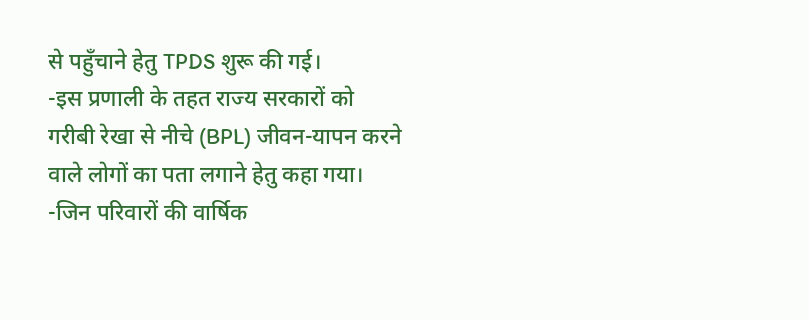से पहुँचाने हेतु TPDS शुरू की गई।
-इस प्रणाली के तहत राज्य सरकारों को गरीबी रेखा से नीचे (BPL) जीवन-यापन करने वाले लोगों का पता लगाने हेतु कहा गया।
-जिन परिवारों की वार्षिक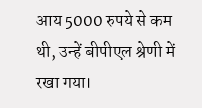आय 5000 रुपये से कम थी, उन्हें बीपीएल श्रेणी में रखा गया।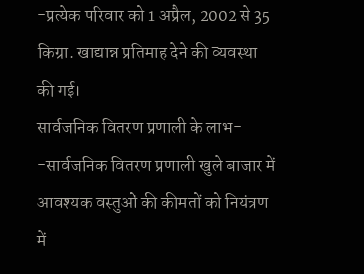-प्रत्येक परिवार को 1 अप्रैल, 2002 से 35 किग्रा. खाद्यान्न प्रतिमाह देने की व्यवस्था की गई।
सार्वजनिक वितरण प्रणाली के लाभ-
-सार्वजनिक वितरण प्रणाली खुले बाजार में आवश्यक वस्तुओं की कीमतों को नियंत्रण में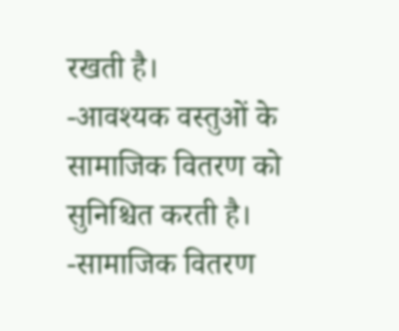रखती है।
-आवश्यक वस्तुओं के सामाजिक वितरण को सुनिश्चित करती है।
-सामाजिक वितरण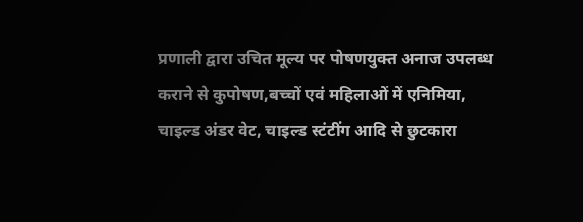प्रणाली द्वारा उचित मूल्य पर पोषणयुक्त अनाज उपलब्ध कराने से कुपोषण,बच्चों एवं महिलाओं में एनिमिया, चाइल्ड अंडर वेट, चाइल्ड स्टंटींग आदि से छुटकारा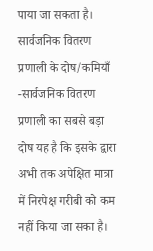पाया जा सकता है।
सार्वजनिक वितरण प्रणाली के दोष/कमियाँ
-सार्वजनिक वितरण प्रणाली का सबसे बड़ा दोष यह है कि इसके द्वारा अभी तक अपेक्षित मात्रा में निरपेक्ष गरीबी को कम नहीं किया जा सका है।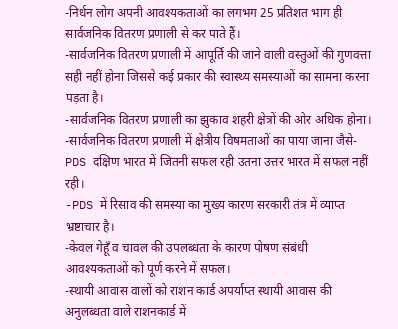-निर्धन लोग अपनी आवश्यकताओं का लगभग 25 प्रतिशत भाग ही सार्वजनिक वितरण प्रणाली से कर पाते हैं।
-सार्वजनिक वितरण प्रणाली में आपूर्ति की जाने वाली वस्तुओं की गुणवत्ता सही नहीं होना जिससे कई प्रकार की स्वास्थ्य समस्याओं का सामना करना पड़ता है।
-सार्वजनिक वितरण प्रणाली का झुकाव शहरी क्षेत्रों की ओर अधिक होना।
-सार्वजनिक वितरण प्रणाली में क्षेत्रीय विषमताओं का पाया जाना जैसे- PDS दक्षिण भारत में जितनी सफल रही उतना उत्तर भारत में सफल नहीं रही।
-PDS में रिसाव की समस्या का मुख्य कारण सरकारी तंत्र में व्याप्त भ्रष्टाचार है।
-केवल गेहूँ व चावल की उपलब्धता के कारण पोषण संबंधी आवश्यकताओं को पूर्ण करने में सफल।
-स्थायी आवास वालों को राशन कार्ड अपर्याप्त स्थायी आवास की अनुलब्धता वाले राशनकार्ड में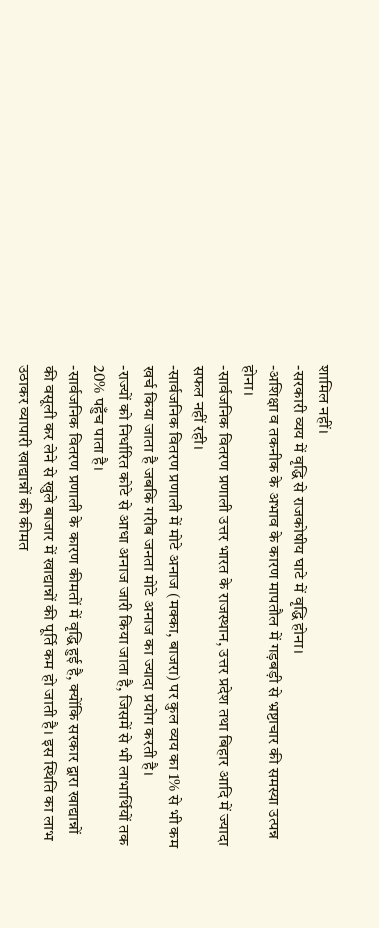शामिल नहीं।
-सरकारी व्यय में वृद्धि से राजकोषीय घाटे में वृद्धि होना।
-अशिक्षा व तकनीक के अभाव के कारण मापतौल में गड़बड़ी से भ्रष्टाचार की समस्या उत्पन्न होना।
-सार्वजनिक वितरण प्रणाली उत्तर भारत के राजस्थान, उत्तर प्रदेश तथा बिहार आदि में ज्यादा सफल नहीं रही।
-सार्वजनिक वितरण प्रणाली में मोटे अनाज (मक्का, बाजरा) पर कुल व्यय का 1% से भी कम खर्च किया जाता है जबकि गरीब जनता मोटे अनाज का ज्यादा प्रयोग करती है।
-राज्यों को निर्धारित कोटे से आधा अनाज जारी किया जाता है, जिसमें से भी लाभार्थियों तक 20% पहुँच पाता है।
-सार्वजनिक वितरण प्रणाली के कारण कीमतों में वृद्धि हुई है, क्योंकि सरकार द्वारा खाद्यान्नों की वसूली कर लेने से खुले बाजार में खाद्यान्नों की पूर्ति कम हो जाती है। इस स्थिति का लाभ उठाकर व्यापारी खाद्यान्नों की कीमत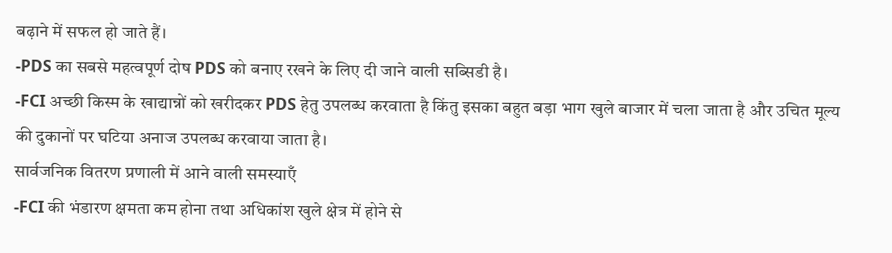बढ़ाने में सफल हो जाते हैं।
-PDS का सबसे महत्वपूर्ण दोष PDS को बनाए रखने के लिए दी जाने वाली सब्सिडी है।
-FCI अच्छी किस्म के खाद्यान्नों को खरीदकर PDS हेतु उपलब्ध करवाता है किंतु इसका बहुत बड़ा भाग खुले बाजार में चला जाता है और उचित मूल्य की दुकानों पर घटिया अनाज उपलब्ध करवाया जाता है।
सार्वजनिक वितरण प्रणाली में आने वाली समस्याएँ
-FCI की भंडारण क्षमता कम होना तथा अधिकांश खुले क्षेत्र में होने से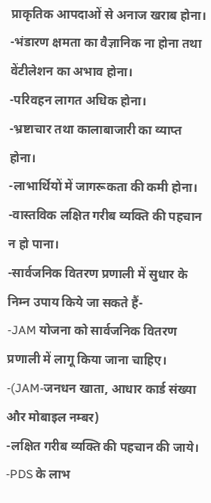प्राकृतिक आपदाओं से अनाज खराब होना।
-भंडारण क्षमता का वैज्ञानिक ना होना तथा वेंटीलेशन का अभाव होना।
-परिवहन लागत अधिक होना।
-भ्रष्टाचार तथा कालाबाजारी का व्याप्त होना।
-लाभार्थियों में जागरूकता की कमी होना।
-वास्तविक लक्षित गरीब व्यक्ति की पहचान न हो पाना।
-सार्वजनिक वितरण प्रणाली में सुधार के निम्न उपाय किये जा सकते हैं-
-JAM योजना को सार्वजनिक वितरण प्रणाली में लागू किया जाना चाहिए।
-(JAM-जनधन खाता, आधार कार्ड संख्या और मोबाइल नम्बर)
-लक्षित गरीब व्यक्ति की पहचान की जाये।
-PDS के लाभ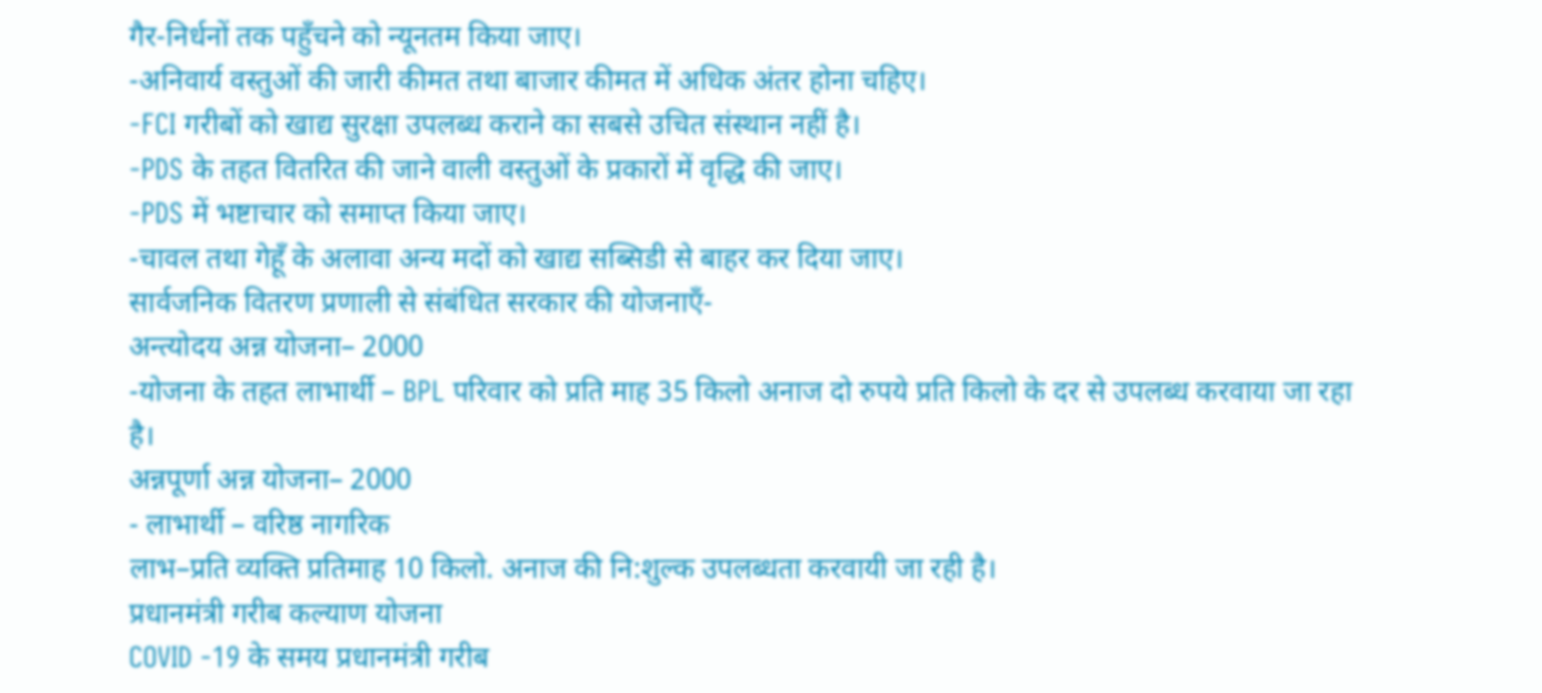गैर-निर्धनों तक पहुँचने को न्यूनतम किया जाए।
-अनिवार्य वस्तुओं की जारी कीमत तथा बाजार कीमत में अधिक अंतर होना चहिए।
-FCI गरीबों को खाद्य सुरक्षा उपलब्ध कराने का सबसे उचित संस्थान नहीं है।
-PDS के तहत वितरित की जाने वाली वस्तुओं के प्रकारों में वृद्धि की जाए।
-PDS में भष्टाचार को समाप्त किया जाए।
-चावल तथा गेहूँ के अलावा अन्य मदों को खाद्य सब्सिडी से बाहर कर दिया जाए।
सार्वजनिक वितरण प्रणाली से संबंधित सरकार की योजनाएँ-
अन्त्योदय अन्न योजना– 2000
-योजना के तहत लाभार्थी – BPL परिवार को प्रति माह 35 किलो अनाज दो रुपये प्रति किलो के दर से उपलब्ध करवाया जा रहा है।
अन्नपूर्णा अन्न योजना– 2000
- लाभार्थी – वरिष्ठ नागरिक
लाभ–प्रति व्यक्ति प्रतिमाह 10 किलो. अनाज की नि:शुल्क उपलब्धता करवायी जा रही है।
प्रधानमंत्री गरीब कल्याण योजना
COVID -19 के समय प्रधानमंत्री गरीब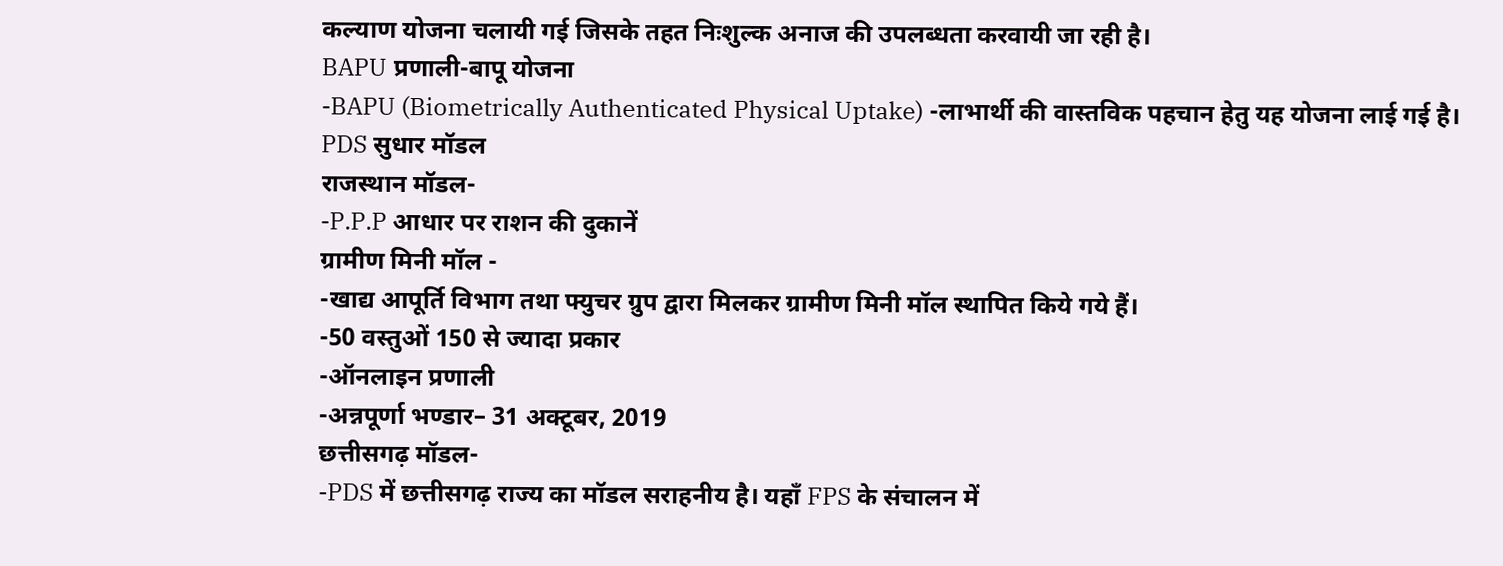कल्याण योजना चलायी गई जिसके तहत निःशुल्क अनाज की उपलब्धता करवायी जा रही है।
BAPU प्रणाली-बापू योजना
-BAPU (Biometrically Authenticated Physical Uptake) -लाभार्थी की वास्तविक पहचान हेतु यह योजना लाई गई है।
PDS सुधार मॉडल
राजस्थान मॉडल-
-P.P.P आधार पर राशन की दुकानें
ग्रामीण मिनी मॉल -
-खाद्य आपूर्ति विभाग तथा फ्युचर ग्रुप द्वारा मिलकर ग्रामीण मिनी मॉल स्थापित किये गये हैं।
-50 वस्तुओं 150 से ज्यादा प्रकार
-ऑनलाइन प्रणाली
-अन्नपूर्णा भण्डार– 31 अक्टूबर, 2019
छत्तीसगढ़ मॉडल-
-PDS में छत्तीसगढ़ राज्य का मॉडल सराहनीय है। यहाँ FPS के संचालन में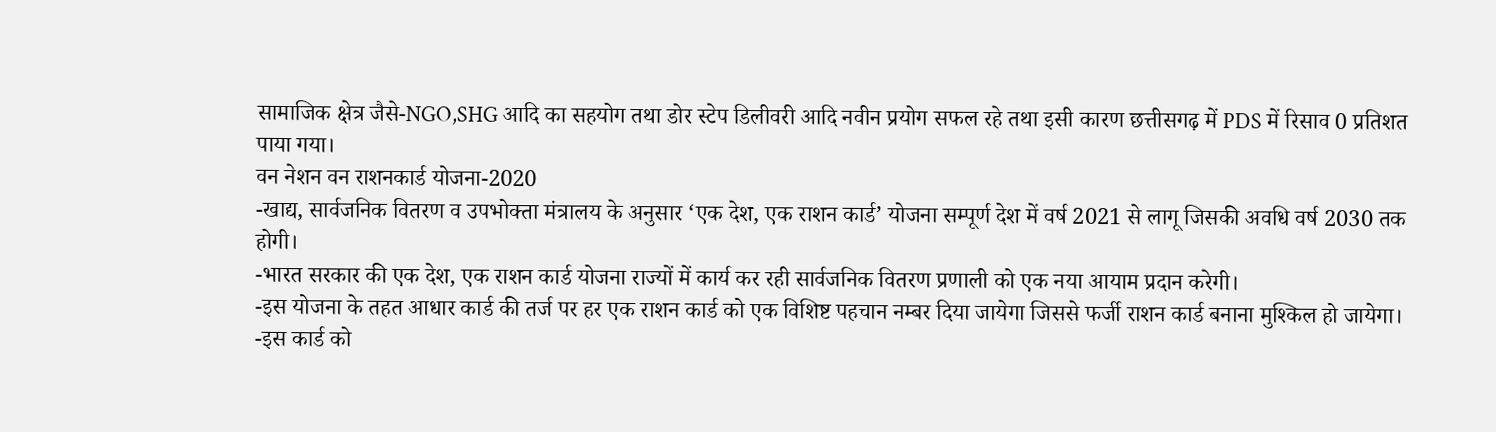सामाजिक क्षेत्र जैसे-NGO,SHG आदि का सहयोग तथा डोर स्टेप डिलीवरी आदि नवीन प्रयोग सफल रहे तथा इसी कारण छत्तीसगढ़ में PDS में रिसाव 0 प्रतिशत पाया गया।
वन नेशन वन राशनकार्ड योजना-2020
-खाद्य, सार्वजनिक वितरण व उपभोक्ता मंत्रालय के अनुसार ‘एक देश, एक राशन कार्ड’ योजना सम्पूर्ण देश में वर्ष 2021 से लागू जिसकी अवधि वर्ष 2030 तक होगी।
-भारत सरकार की एक देश, एक राशन कार्ड योजना राज्यों में कार्य कर रही सार्वजनिक वितरण प्रणाली को एक नया आयाम प्रदान करेगी।
-इस योजना के तहत आधार कार्ड की तर्ज पर हर एक राशन कार्ड को एक विशिष्ट पहचान नम्बर दिया जायेगा जिससे फर्जी राशन कार्ड बनाना मुश्किल हो जायेगा।
-इस कार्ड को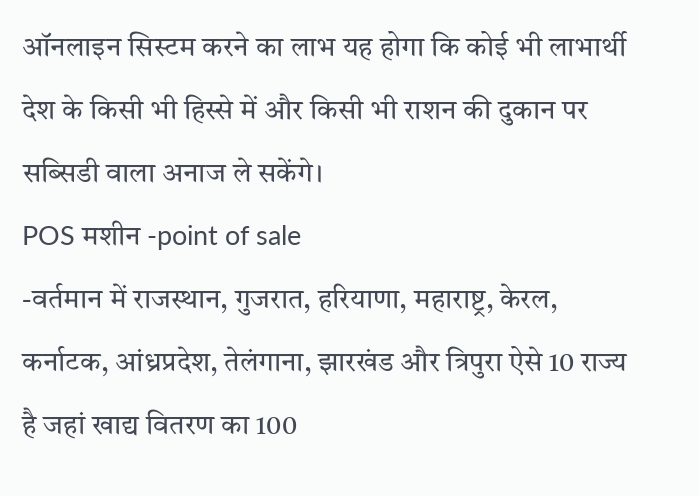ऑनलाइन सिस्टम करने का लाभ यह होगा कि कोई भी लाभार्थी देश के किसी भी हिस्से में और किसी भी राशन की दुकान पर सब्सिडी वाला अनाज ले सकेंगे।
POS मशीन -point of sale
-वर्तमान में राजस्थान, गुजरात, हरियाणा, महाराष्ट्र, केरल, कर्नाटक, आंध्रप्रदेश, तेलंगाना, झारखंड और त्रिपुरा ऐसे 10 राज्य है जहां खाद्य वितरण का 100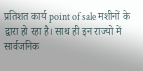प्रतिशत कार्य point of sale मशीनों के द्वारा हो रहा है। साथ ही इन राज्यो में सार्वजनिक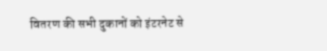वितरण की सभी दुकानों को इंटरनेट से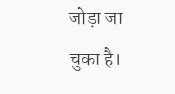जोड़ा जा चुका है।